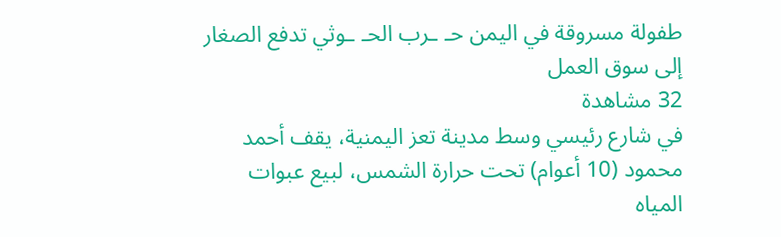طفولة مسروقة في اليمن حـ ـرب الحـ ـوثي تدفع الصغار إلى سوق العمل
32 مشاهدة
في شارع رئيسي وسط مدينة تعز اليمنية، يقف أحمد محمود (10 أعوام) تحت حرارة الشمس، لبيع عبوات المياه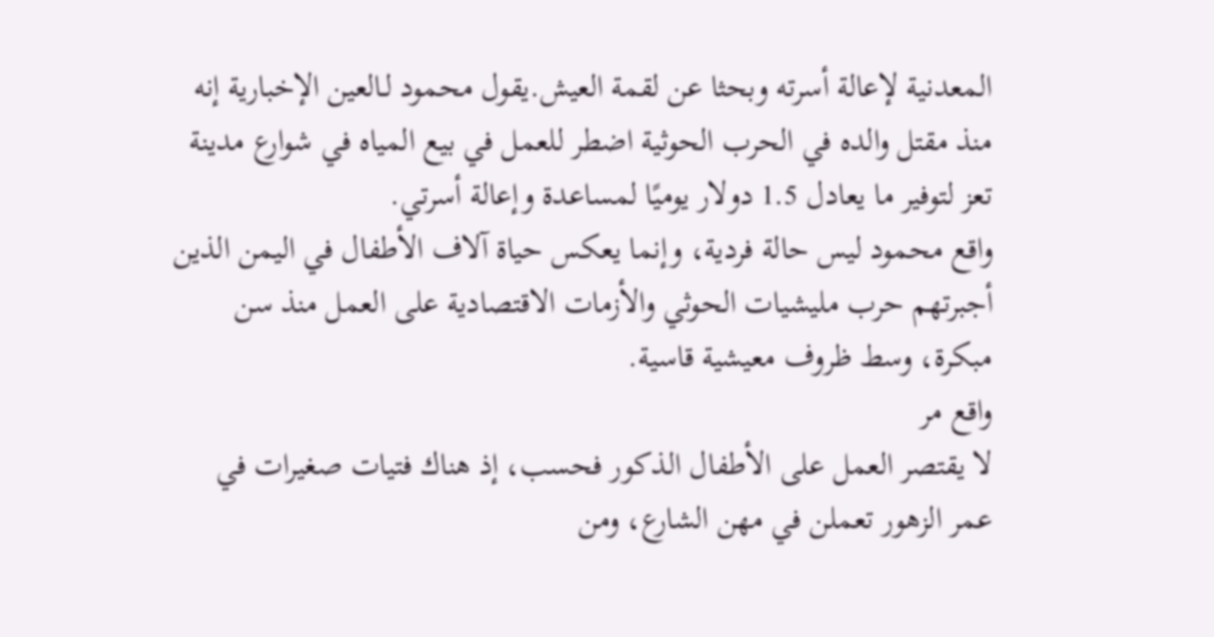المعدنية لإعالة أسرته وبحثا عن لقمة العيش.يقول محمود لـالعين الإخبارية إنه منذ مقتل والده في الحرب الحوثية اضطر للعمل في بيع المياه في شوارع مدينة تعز لتوفير ما يعادل 1.5 دولار يوميًا لمساعدة وإعالة أسرتي.
واقع محمود ليس حالة فردية، وإنما يعكس حياة آلاف الأطفال في اليمن الذين أجبرتهم حرب مليشيات الحوثي والأزمات الاقتصادية على العمل منذ سن مبكرة، وسط ظروف معيشية قاسية.
واقع مر
لا يقتصر العمل على الأطفال الذكور فحسب، إذ هناك فتيات صغيرات في عمر الزهور تعملن في مهن الشارع، ومن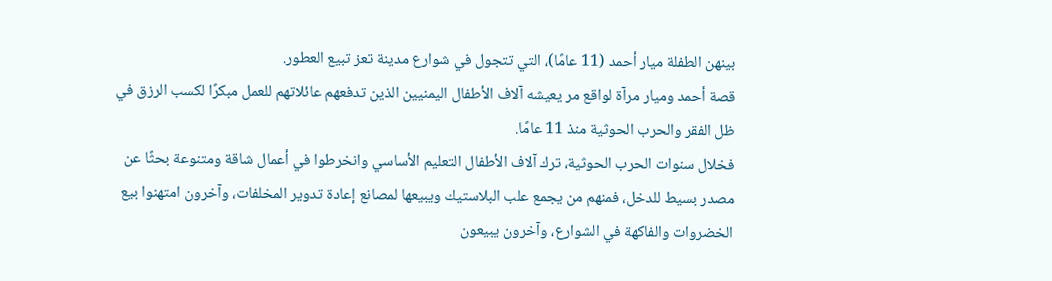بينهن الطفلة ميار أحمد (11 عامًا)، التي تتجول في شوارع مدينة تعز تبيع العطور.
قصة أحمد وميار مرآة لواقع مر يعيشه آلاف الأطفال اليمنيين الذين تدفعهم عائلاتهم للعمل مبكرًا لكسب الرزق في ظل الفقر والحرب الحوثية منذ 11 عامًا.
فخلال سنوات الحرب الحوثية، ترك آلاف الأطفال التعليم الأساسي وانخرطوا في أعمال شاقة ومتنوعة بحثًا عن مصدر بسيط للدخل، فمنهم من يجمع علب البلاستيك ويبيعها لمصانع إعادة تدوير المخلفات، وآخرون امتهنوا بيع الخضروات والفاكهة في الشوارع، وآخرون يبيعون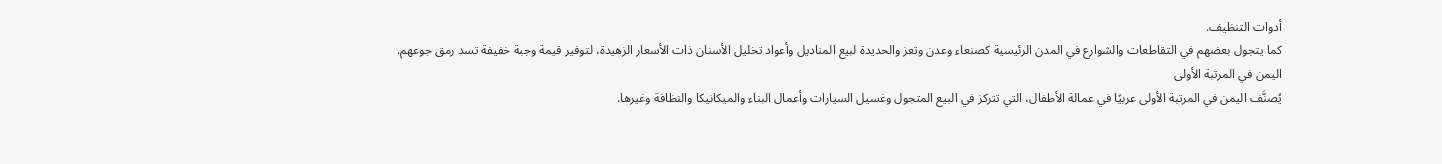أدوات التنظيف.
كما يتجول بعضهم في التقاطعات والشوارع في المدن الرئيسية كصنعاء وعدن وتعز والحديدة لبيع المناديل وأعواد تخليل الأسنان ذات الأسعار الزهيدة، لتوفير قيمة وجبة خفيفة تسد رمق جوعهم.
اليمن في المرتبة الأولى
يُصنَّف اليمن في المرتبة الأولى عربيًا في عمالة الأطفال، التي تتركز في البيع المتجول وغسيل السيارات وأعمال البناء والميكانيكا والنظافة وغيرها.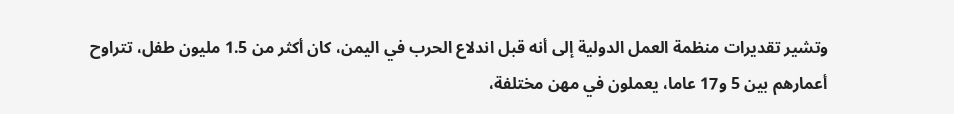وتشير تقديرات منظمة العمل الدولية إلى أنه قبل اندلاع الحرب في اليمن، كان أكثر من 1.5 مليون طفل، تتراوح أعمارهم بين 5 و17 عاما، يعملون في مهن مختلفة،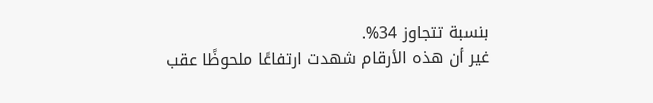بنسبة تتجاوز 34%.
غير أن هذه الأرقام شهدت ارتفاعًا ملحوظًا عقب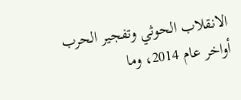الانقلاب الحوثي وتفجير الحرب أواخر عام 2014، وما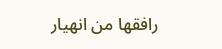رافقها من انهيار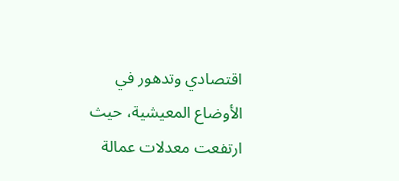اقتصادي وتدهور في الأوضاع المعيشية، حيث ارتفعت معدلات عمالة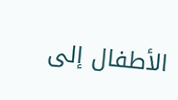الأطفال إلى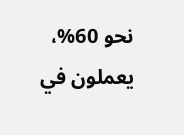نحو 60%، يعملون في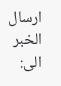ارسال الخبر الى: